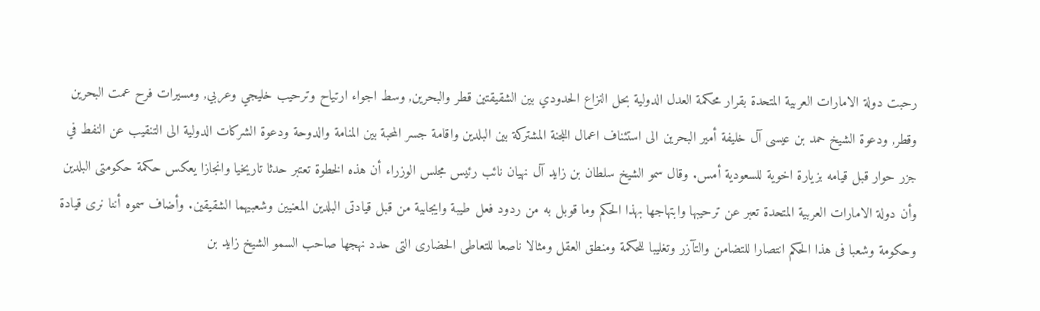رحبت دولة الامارات العربية المتحدة بقرار محكمة العدل الدولية بحل النزاع الحدودي بين الشقيقتين قطر والبحرين, وسط اجواء ارتياح وترحيب خليجي وعربي, ومسيرات فرح عمت البحرين وقطر, ودعوة الشيخ حمد بن عيسى آل خليفة أمير البحرين الى استئناف اعمال اللجنة المشتركة بين البلدين واقامة جسر المحبة بين المنامة والدوحة ودعوة الشركات الدولية الى التنقيب عن النفط في جزر حوار قبل قيامه بزيارة اخوية للسعودية أمس. وقال سمو الشيخ سلطان بن زايد آل نهيان نائب رئيس مجلس الوزراء أن هذه الخطوة تعتبر حدثا تاريخيا وانجازا يعكس حكمة حكومتى البلدين وأن دولة الامارات العربية المتحدة تعبر عن ترحيبها وابتهاجها بهذا الحكم وما قوبل به من ردود فعل طيبة وايجابية من قبل قيادتى البلدين المعنيين وشعبيهما الشقيقين. وأضاف سموه أننا نرى قيادة وحكومة وشعبا فى هذا الحكم انتصارا للتضامن والتآزر وتغليبا للحكمة ومنطق العقل ومثالا ناصعا للتعاطى الحضارى التى حدد نهجها صاحب السمو الشيخ زايد بن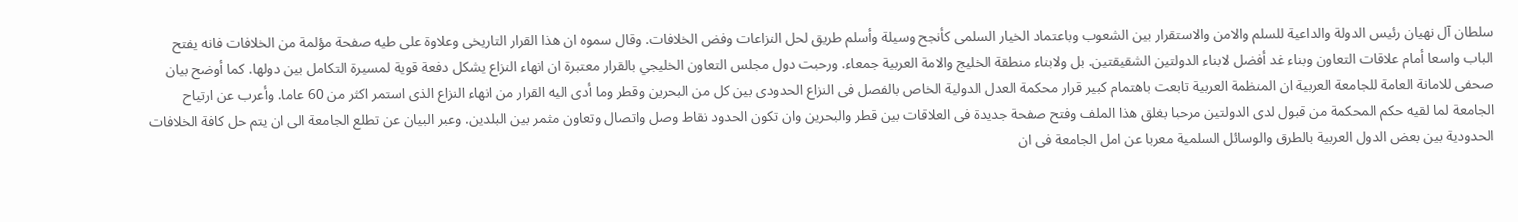سلطان آل نهيان رئيس الدولة والداعية للسلم والامن والاستقرار بين الشعوب وباعتماد الخيار السلمى كأنجح وسيلة وأسلم طريق لحل النزاعات وفض الخلافات. وقال سموه ان هذا القرار التاريخى وعلاوة على طيه صفحة مؤلمة من الخلافات فانه يفتح الباب واسعا أمام علاقات التعاون وبناء غد أفضل لابناء الدولتين الشقيقتين. بل ولابناء منطقة الخليج والامة العربية جمعاء. ورحبت دول مجلس التعاون الخليجي بالقرار معتبرة ان انهاء النزاع يشكل دفعة قوية لمسيرة التكامل بين دولها. كما أوضح بيان صحفى للامانة العامة للجامعة العربية ان المنظمة العربية تابعت باهتمام كبير قرار محكمة العدل الدولية الخاص بالفصل فى النزاع الحدودى بين كل من البحرين وقطر وما أدى اليه القرار من انهاء النزاع الذى استمر اكثر من 60 عاما. وأعرب عن ارتياح الجامعة لما لقيه حكم المحكمة من قبول لدى الدولتين مرحبا بغلق هذا الملف وفتح صفحة جديدة فى العلاقات بين قطر والبحرين وان تكون الحدود نقاط وصل واتصال وتعاون مثمر بين البلدين. وعبر البيان عن تطلع الجامعة الى ان يتم حل كافة الخلافات الحدودية بين بعض الدول العربية بالطرق والوسائل السلمية معربا عن امل الجامعة فى ان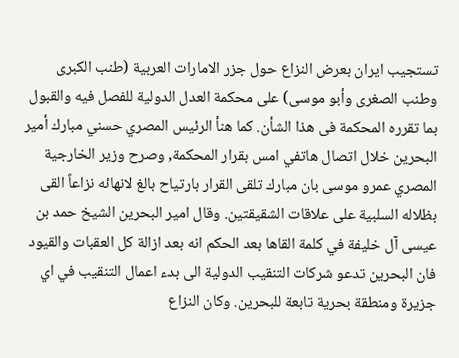تستجيب ايران بعرض النزاع حول جزر الامارات العربية (طنب الكبرى وطنب الصغرى وأبو موسى) على محكمة العدل الدولية للفصل فيه والقبول بما تقرره المحكمة فى هذا الشأن. كما هنأ الرئيس المصري حسني مبارك أمير البحرين خلال اتصال هاتفي امس بقرار المحكمة, وصرح وزير الخارجية المصري عمرو موسى بان مبارك تلقى القرار بارتياح بالغ لانهائه نزاعاً القى بظلاله السلبية على علاقات الشقيقتين. وقال امير البحرين الشيخ حمد بن عيسى آل خليفة في كلمة القاها بعد الحكم انه بعد ازالة كل العقبات والقيود فان البحرين تدعو شركات التنقيب الدولية الى بدء اعمال التنقيب في اي جزيرة ومنطقة بحرية تابعة للبحرين. وكان النزاع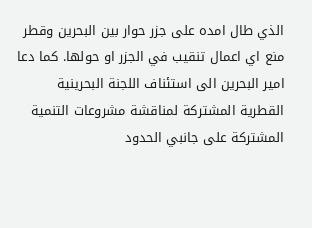الذي طال امده على جزر حوار بين البحرين وقطر منع اي اعمال تنقيب في الجزر او حولها. كما دعا امير البحرين الى استئناف اللجنة البحرينية القطرية المشتركة لمناقشة مشروعات التنمية المشتركة على جانبي الحدود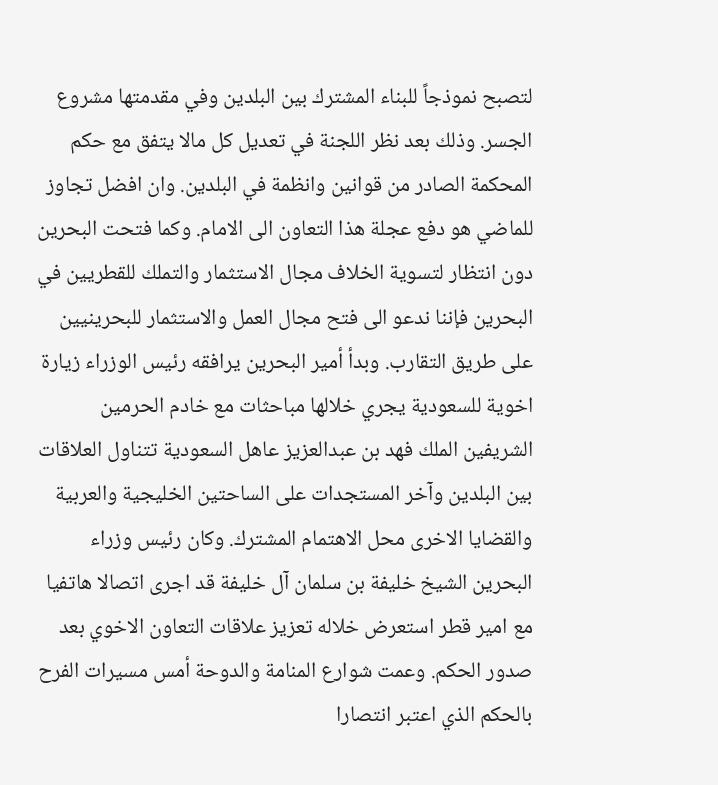لتصبح نموذجاً للبناء المشترك بين البلدين وفي مقدمتها مشروع الجسر. وذلك بعد نظر اللجنة في تعديل كل مالا يتفق مع حكم المحكمة الصادر من قوانين وانظمة في البلدين. وان افضل تجاوز للماضي هو دفع عجلة هذا التعاون الى الامام. وكما فتحت البحرين دون انتظار لتسوية الخلاف مجال الاستثمار والتملك للقطريين في البحرين فإننا ندعو الى فتح مجال العمل والاستثمار للبحرينيين على طريق التقارب. وبدأ أمير البحرين يرافقه رئيس الوزراء زيارة اخوية للسعودية يجري خلالها مباحثات مع خادم الحرمين الشريفين الملك فهد بن عبدالعزيز عاهل السعودية تتناول العلاقات بين البلدين وآخر المستجدات على الساحتين الخليجية والعربية والقضايا الاخرى محل الاهتمام المشترك. وكان رئيس وزراء البحرين الشيخ خليفة بن سلمان آل خليفة قد اجرى اتصالا هاتفيا مع امير قطر استعرض خلاله تعزيز علاقات التعاون الاخوي بعد صدور الحكم. وعمت شوارع المنامة والدوحة أمس مسيرات الفرح بالحكم الذي اعتبر انتصارا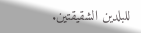للبلدين الشقيقتين.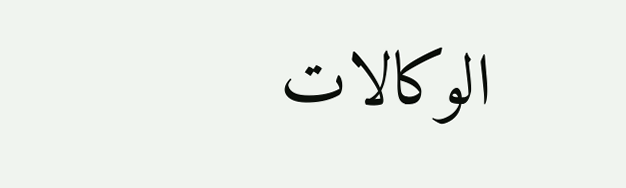الوكالات